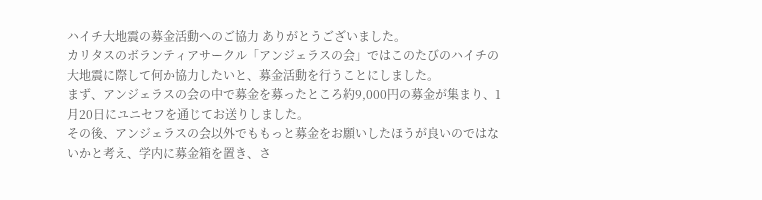ハイチ大地震の募金活動へのご協力 ありがとうございました。
カリタスのボランティアサークル「アンジェラスの会」ではこのたびのハイチの大地震に際して何か協力したいと、募金活動を行うことにしました。
まず、アンジェラスの会の中で募金を募ったところ約9,000円の募金が集まり、1月20日にユニセフを通じてお送りしました。
その後、アンジェラスの会以外でももっと募金をお願いしたほうが良いのではないかと考え、学内に募金箱を置き、さ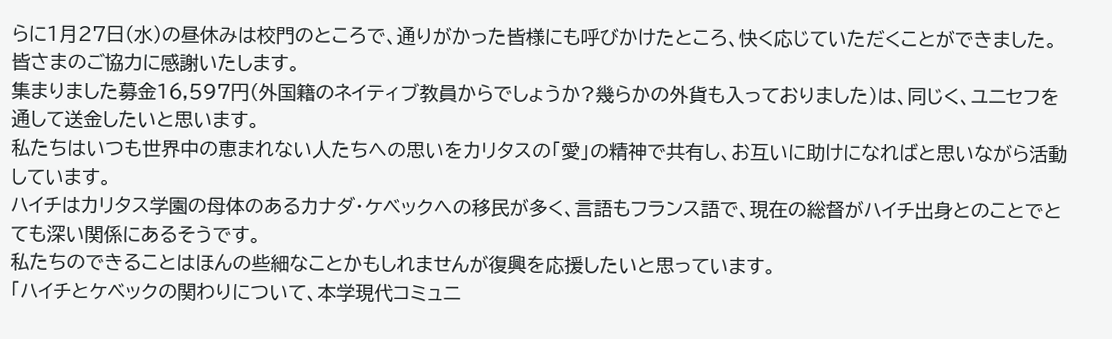らに1月27日(水)の昼休みは校門のところで、通りがかった皆様にも呼びかけたところ、快く応じていただくことができました。皆さまのご協力に感謝いたします。
集まりました募金16,597円(外国籍のネイティブ教員からでしょうか?幾らかの外貨も入っておりました)は、同じく、ユニセフを通して送金したいと思います。
私たちはいつも世界中の恵まれない人たちへの思いをカリタスの「愛」の精神で共有し、お互いに助けになればと思いながら活動しています。
ハイチはカリタス学園の母体のあるカナダ・ケベックへの移民が多く、言語もフランス語で、現在の総督がハイチ出身とのことでとても深い関係にあるそうです。
私たちのできることはほんの些細なことかもしれませんが復興を応援したいと思っています。
「ハイチとケベックの関わりについて、本学現代コミュニ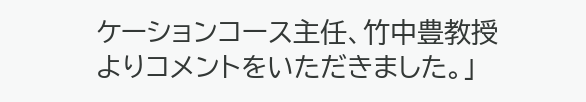ケーションコース主任、竹中豊教授よりコメントをいただきました。」